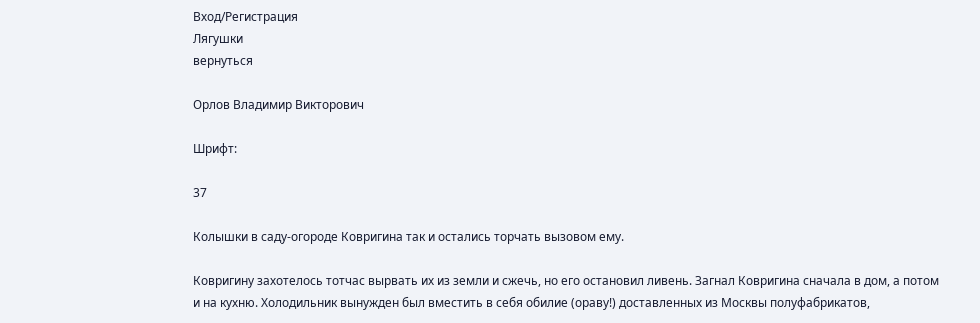Вход/Регистрация
Лягушки
вернуться

Орлов Владимир Викторович

Шрифт:

37

Колышки в саду-огороде Ковригина так и остались торчать вызовом ему.

Ковригину захотелось тотчас вырвать их из земли и сжечь, но его остановил ливень. Загнал Ковригина сначала в дом, а потом и на кухню. Холодильник вынужден был вместить в себя обилие (ораву!) доставленных из Москвы полуфабрикатов,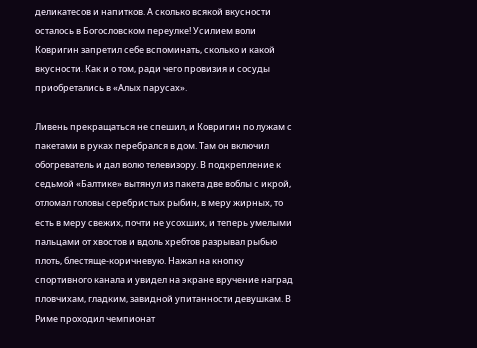деликатесов и напитков. А сколько всякой вкусности осталось в Богословском переулке! Усилием воли Ковригин запретил себе вспоминать, сколько и какой вкусности. Как и о том, ради чего провизия и сосуды приобретались в «Алых парусах».

Ливень прекращаться не спешил, и Ковригин по лужам с пакетами в руках перебрался в дом. Там он включил обогреватель и дал волю телевизору. В подкрепление к седьмой «Балтике» вытянул из пакета две воблы с икрой, отломал головы серебристых рыбин, в меру жирных, то есть в меру свежих, почти не усохших, и теперь умелыми пальцами от хвостов и вдоль хребтов разрывал рыбью плоть, блестяще-коричневую. Нажал на кнопку спортивного канала и увидел на экране вручение наград пловчихам, гладким, завидной упитанности девушкам. В Риме проходил чемпионат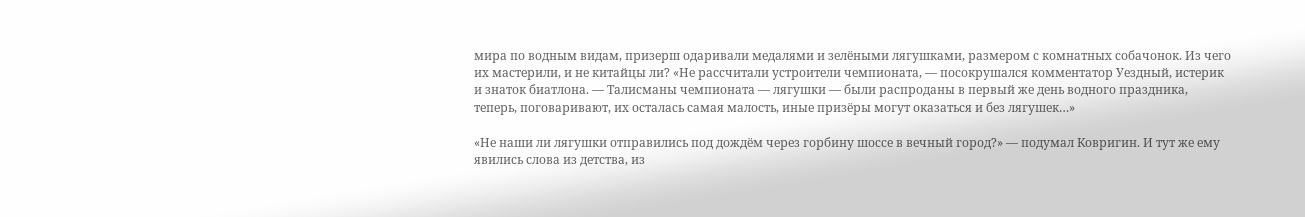мира по водным видам, призерш одаривали медалями и зелёными лягушками, размером с комнатных собачонок. Из чего их мастерили, и не китайцы ли? «Не рассчитали устроители чемпионата, — посокрушался комментатор Уездный, истерик и знаток биатлона. — Талисманы чемпионата — лягушки — были распроданы в первый же день водного праздника, теперь, поговаривают, их осталась самая малость, иные призёры могут оказаться и без лягушек…»

«Не наши ли лягушки отправились под дождём через горбину шоссе в вечный город?» — подумал Ковригин. И тут же ему явились слова из детства, из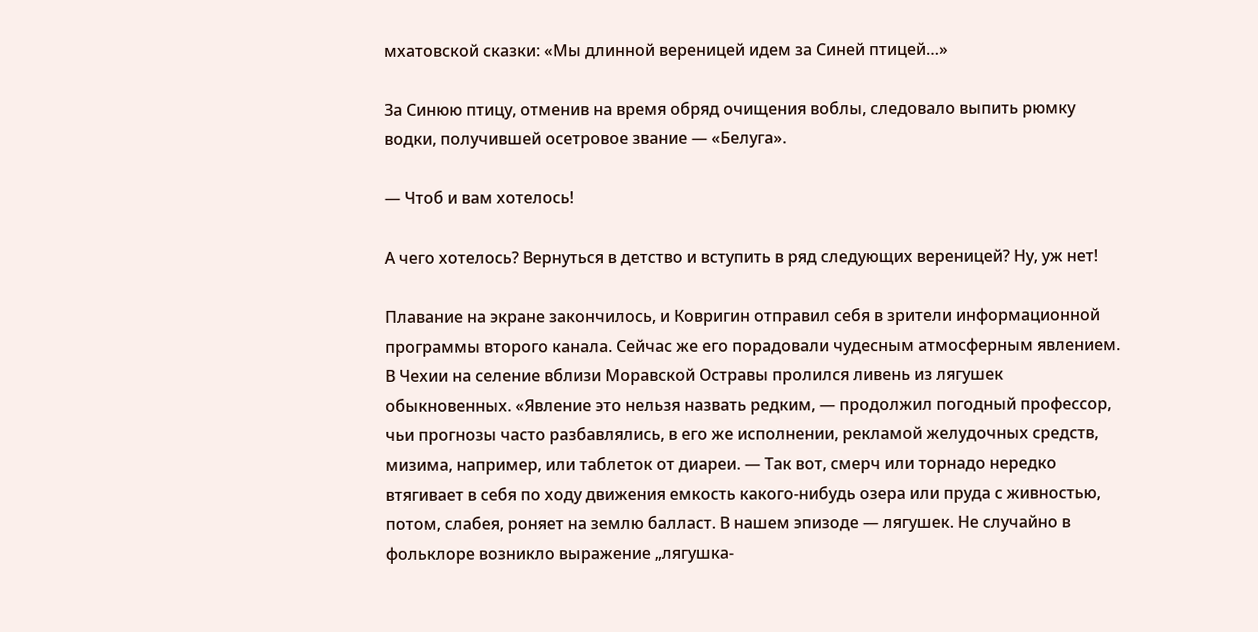мхатовской сказки: «Мы длинной вереницей идем за Синей птицей…»

За Синюю птицу, отменив на время обряд очищения воблы, следовало выпить рюмку водки, получившей осетровое звание — «Белуга».

— Чтоб и вам хотелось!

А чего хотелось? Вернуться в детство и вступить в ряд следующих вереницей? Ну, уж нет!

Плавание на экране закончилось, и Ковригин отправил себя в зрители информационной программы второго канала. Сейчас же его порадовали чудесным атмосферным явлением. В Чехии на селение вблизи Моравской Остравы пролился ливень из лягушек обыкновенных. «Явление это нельзя назвать редким, — продолжил погодный профессор, чьи прогнозы часто разбавлялись, в его же исполнении, рекламой желудочных средств, мизима, например, или таблеток от диареи. — Так вот, смерч или торнадо нередко втягивает в себя по ходу движения емкость какого-нибудь озера или пруда с живностью, потом, слабея, роняет на землю балласт. В нашем эпизоде — лягушек. Не случайно в фольклоре возникло выражение „лягушка-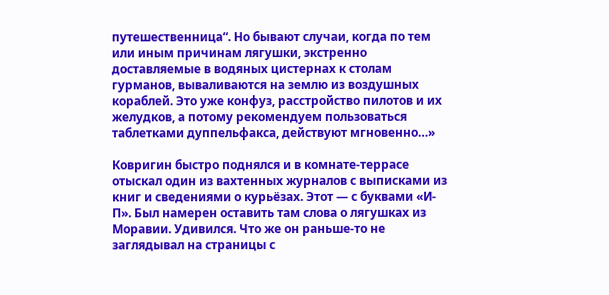путешественница“. Но бывают случаи, когда по тем или иным причинам лягушки, экстренно доставляемые в водяных цистернах к столам гурманов, вываливаются на землю из воздушных кораблей. Это уже конфуз, расстройство пилотов и их желудков, а потому рекомендуем пользоваться таблетками дуппельфакса, действуют мгновенно…»

Ковригин быстро поднялся и в комнате-террасе отыскал один из вахтенных журналов с выписками из книг и сведениями о курьёзах. Этот — с буквами «И-П». Был намерен оставить там слова о лягушках из Моравии. Удивился. Что же он раньше-то не заглядывал на страницы с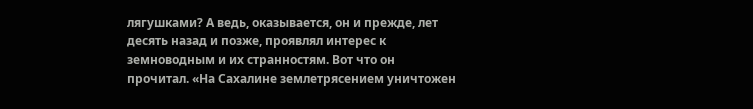лягушками? А ведь, оказывается, он и прежде, лет десять назад и позже, проявлял интерес к земноводным и их странностям. Вот что он прочитал. «На Сахалине землетрясением уничтожен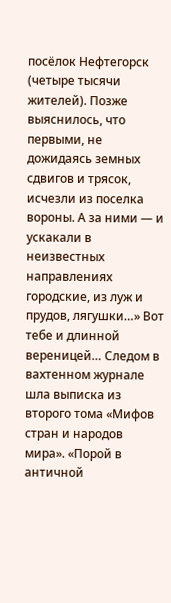посёлок Нефтегорск (четыре тысячи жителей). Позже выяснилось, что первыми, не дожидаясь земных сдвигов и трясок, исчезли из поселка вороны. А за ними — и ускакали в неизвестных направлениях городские, из луж и прудов, лягушки…» Вот тебе и длинной вереницей… Следом в вахтенном журнале шла выписка из второго тома «Мифов стран и народов мира». «Порой в античной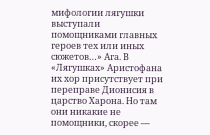мифологии лягушки выступали помощниками главных героев тех или иных сюжетов…» Ага. В «Лягушках» Аристофана их хор присутствует при переправе Дионисия в царство Харона. Но там они никакие не помощники, скорее —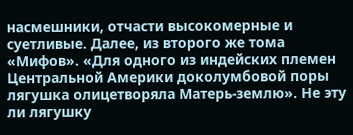насмешники, отчасти высокомерные и суетливые. Далее, из второго же тома «Мифов». «Для одного из индейских племен Центральной Америки доколумбовой поры лягушка олицетворяла Матерь-землю». Не эту ли лягушку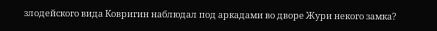злодейского вида Ковригин наблюдал под аркадами во дворе Жури некого замка?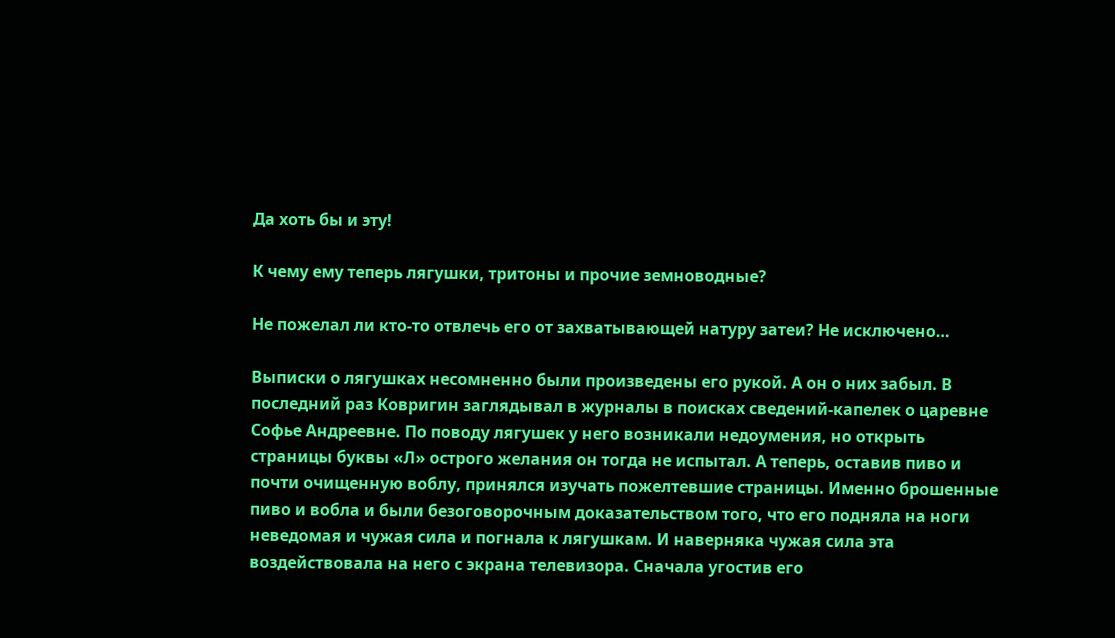Да хоть бы и эту!

К чему ему теперь лягушки, тритоны и прочие земноводные?

Не пожелал ли кто-то отвлечь его от захватывающей натуру затеи? Не исключено…

Выписки о лягушках несомненно были произведены его рукой. А он о них забыл. В последний раз Ковригин заглядывал в журналы в поисках сведений-капелек о царевне Софье Андреевне. По поводу лягушек у него возникали недоумения, но открыть страницы буквы «Л» острого желания он тогда не испытал. А теперь, оставив пиво и почти очищенную воблу, принялся изучать пожелтевшие страницы. Именно брошенные пиво и вобла и были безоговорочным доказательством того, что его подняла на ноги неведомая и чужая сила и погнала к лягушкам. И наверняка чужая сила эта воздействовала на него с экрана телевизора. Сначала угостив его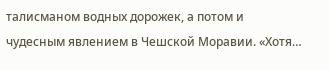талисманом водных дорожек, а потом и чудесным явлением в Чешской Моравии. «Хотя…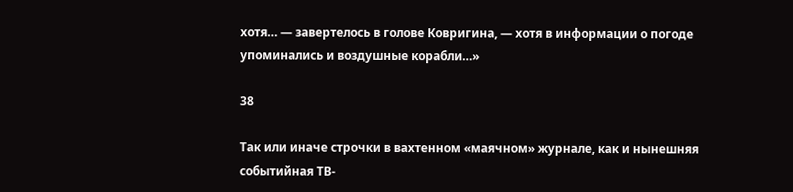хотя… — завертелось в голове Ковригина, — хотя в информации о погоде упоминались и воздушные корабли…»

38

Так или иначе строчки в вахтенном «маячном» журнале, как и нынешняя событийная ТВ-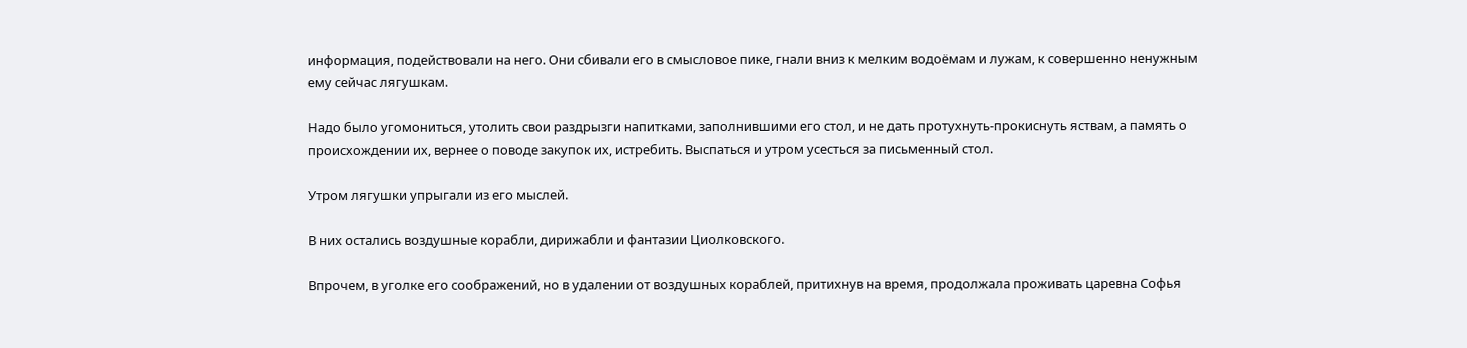информация, подействовали на него. Они сбивали его в смысловое пике, гнали вниз к мелким водоёмам и лужам, к совершенно ненужным ему сейчас лягушкам.

Надо было угомониться, утолить свои раздрызги напитками, заполнившими его стол, и не дать протухнуть-прокиснуть яствам, а память о происхождении их, вернее о поводе закупок их, истребить. Выспаться и утром усесться за письменный стол.

Утром лягушки упрыгали из его мыслей.

В них остались воздушные корабли, дирижабли и фантазии Циолковского.

Впрочем, в уголке его соображений, но в удалении от воздушных кораблей, притихнув на время, продолжала проживать царевна Софья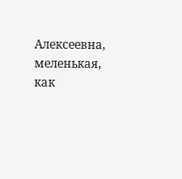Алексеевна, меленькая, как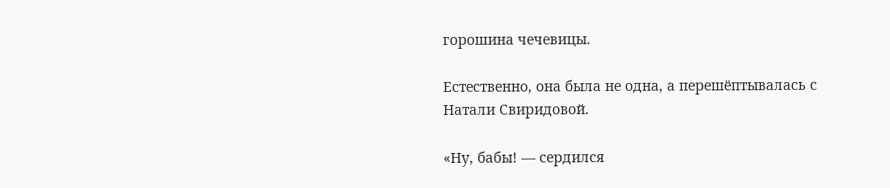горошина чечевицы.

Естественно, она была не одна, а перешёптывалась с Натали Свиридовой.

«Ну, бабы! — сердился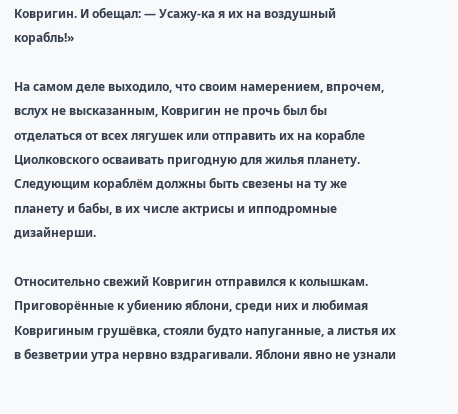Ковригин. И обещал: — Усажу-ка я их на воздушный корабль!»

На самом деле выходило, что своим намерением, впрочем, вслух не высказанным, Ковригин не прочь был бы отделаться от всех лягушек или отправить их на корабле Циолковского осваивать пригодную для жилья планету. Следующим кораблём должны быть свезены на ту же планету и бабы, в их числе актрисы и ипподромные дизайнерши.

Относительно свежий Ковригин отправился к колышкам. Приговорённые к убиению яблони, среди них и любимая Ковригиным грушёвка, стояли будто напуганные, а листья их в безветрии утра нервно вздрагивали. Яблони явно не узнали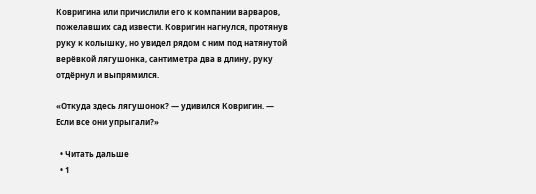Ковригина или причислили его к компании варваров, пожелавших сад извести. Ковригин нагнулся, протянув руку к колышку, но увидел рядом с ним под натянутой верёвкой лягушонка, сантиметра два в длину, руку отдёрнул и выпрямился.

«Откуда здесь лягушонок? — удивился Ковригин. — Если все они упрыгали?»

  • Читать дальше
  • 1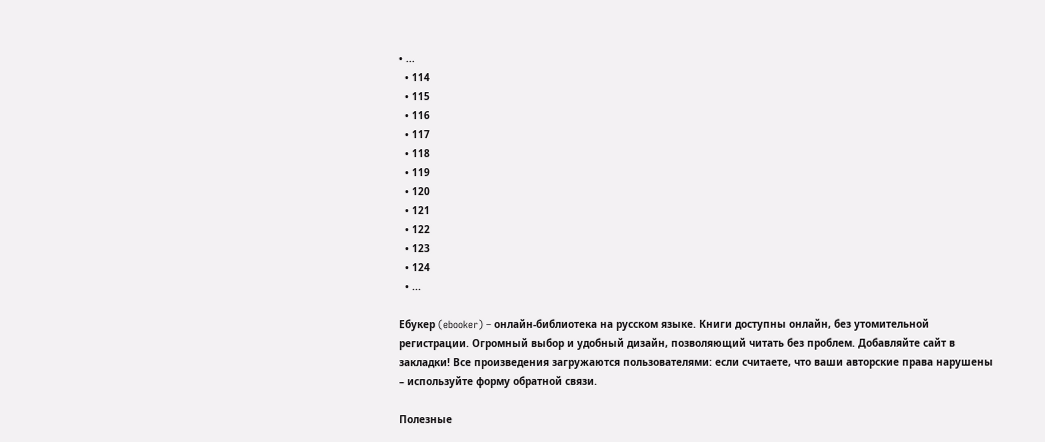• ...
  • 114
  • 115
  • 116
  • 117
  • 118
  • 119
  • 120
  • 121
  • 122
  • 123
  • 124
  • ...

Ебукер (ebooker) – онлайн-библиотека на русском языке. Книги доступны онлайн, без утомительной регистрации. Огромный выбор и удобный дизайн, позволяющий читать без проблем. Добавляйте сайт в закладки! Все произведения загружаются пользователями: если считаете, что ваши авторские права нарушены – используйте форму обратной связи.

Полезные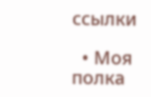ссылки

  • Моя полка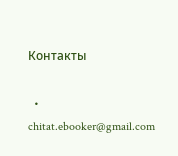Контакты

  • chitat.ebooker@gmail.com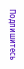Подпишитесь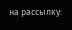на рассылку: